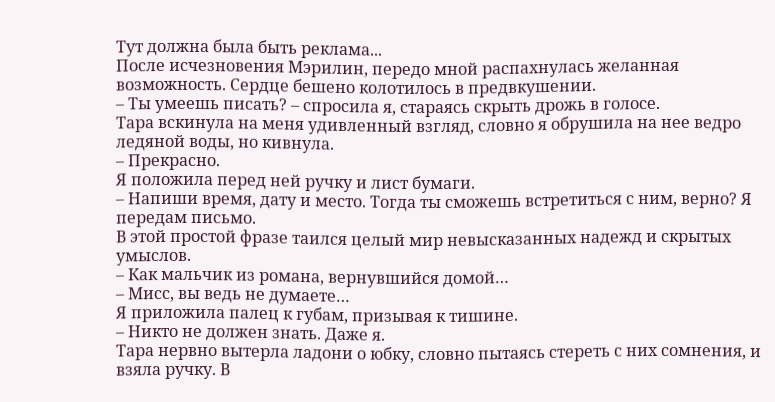Тут должна была быть реклама...
После исчезновения Мэрилин, передо мной распахнулась желанная возможность. Сердце бешено колотилось в предвкушении.
– Ты умеешь писать? – спросила я, стараясь скрыть дрожь в голосе.
Тара вскинула на меня удивленный взгляд, словно я обрушила на нее ведро ледяной воды, но кивнула.
– Прекрасно.
Я положила перед ней ручку и лист бумаги.
– Напиши время, дату и место. Тогда ты сможешь встретиться с ним, верно? Я передам письмо.
В этой простой фразе таился целый мир невысказанных надежд и скрытых умыслов.
– Как мальчик из романа, вернувшийся домой…
– Мисс, вы ведь не думаете…
Я приложила палец к губам, призывая к тишине.
– Никто не должен знать. Даже я.
Тара нервно вытерла ладони о юбку, словно пытаясь стереть с них сомнения, и взяла ручку. В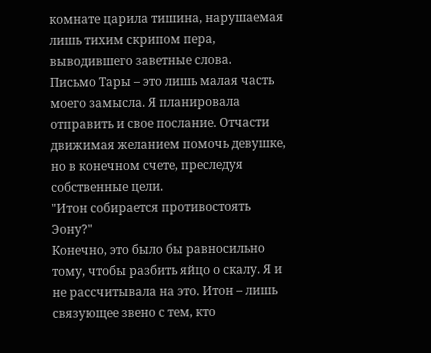комнате царила тишина, нарушаемая лишь тихим скрипом пера, выводившего заветные слова.
Письмо Тары – это лишь малая часть моего замысла. Я планировала отправить и свое послание. Отчасти движимая желанием помочь девушке, но в конечном счете, преследуя собственные цели.
"Итон собирается противостоять Эону?"
Конечно, это было бы равносильно тому, чтобы разбить яйцо о скалу. Я и не рассчитывала на это. Итон – лишь связующее звено с тем, кто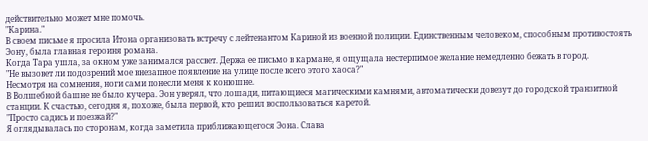действительно может мне помочь.
"Карина."
В своем письме я просила Итона организовать встречу с лейтенантом Кариной из военной полиции. Единственным человеком, способным противостоять Эону, была главная героиня романа.
Когда Тара ушла, за окном уже занимался рассвет. Держа ее письмо в кармане, я ощущала нестерпимое желание немедленно бежать в город.
"Не вызовет ли подозрений мое внезапное появление на улице после всего этого хаоса?"
Несмотря на сомнения, ноги сами понесли меня к конюшне.
В Волшебной башне не было кучера. Эон уверял, что лошади, питающиеся магическими камнями, автоматически довезут до городской транзитной станции. К счастью, сегодня я, похоже, была первой, кто решил воспользоваться каретой.
"Просто садись и поезжай?"
Я оглядывалась по сторонам, когда заметила приближающегося Эона. Слава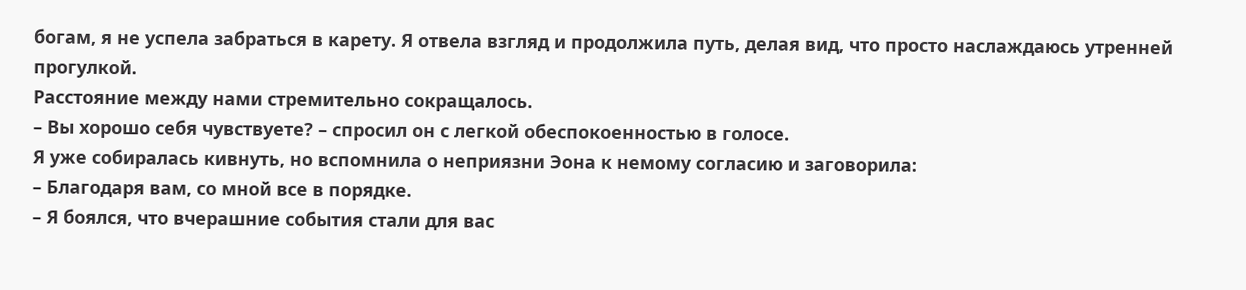богам, я не успела забраться в карету. Я отвела взгляд и продолжила путь, делая вид, что просто наслаждаюсь утренней прогулкой.
Расстояние между нами стремительно сокращалось.
– Вы хорошо себя чувствуете? – спросил он с легкой обеспокоенностью в голосе.
Я уже собиралась кивнуть, но вспомнила о неприязни Эона к немому согласию и заговорила:
– Благодаря вам, со мной все в порядке.
– Я боялся, что вчерашние события стали для вас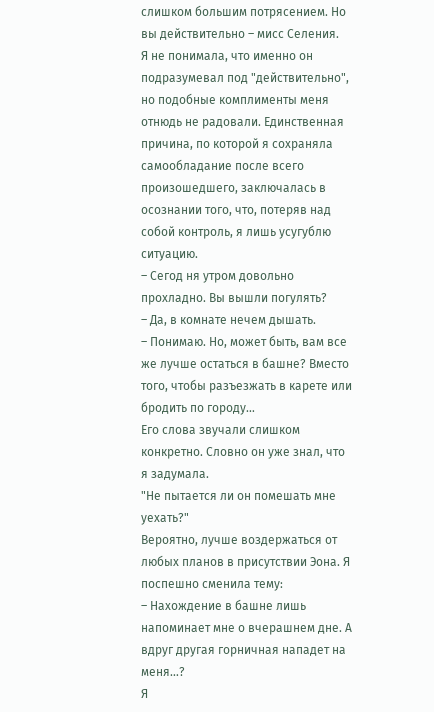слишком большим потрясением. Но вы действительно – мисс Селения.
Я не понимала, что именно он подразумевал под "действительно", но подобные комплименты меня отнюдь не радовали. Единственная причина, по которой я сохраняла самообладание после всего произошедшего, заключалась в осознании того, что, потеряв над собой контроль, я лишь усугублю ситуацию.
– Сегод ня утром довольно прохладно. Вы вышли погулять?
– Да, в комнате нечем дышать.
– Понимаю. Но, может быть, вам все же лучше остаться в башне? Вместо того, чтобы разъезжать в карете или бродить по городу…
Его слова звучали слишком конкретно. Словно он уже знал, что я задумала.
"Не пытается ли он помешать мне уехать?"
Вероятно, лучше воздержаться от любых планов в присутствии Эона. Я поспешно сменила тему:
– Нахождение в башне лишь напоминает мне о вчерашнем дне. А вдруг другая горничная нападет на меня…?
Я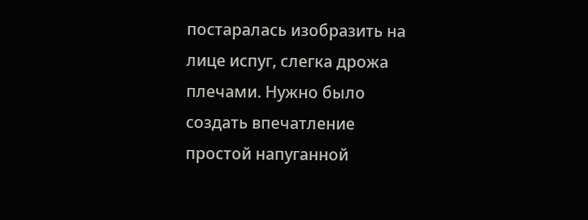постаралась изобразить на лице испуг, слегка дрожа плечами. Нужно было создать впечатление простой напуганной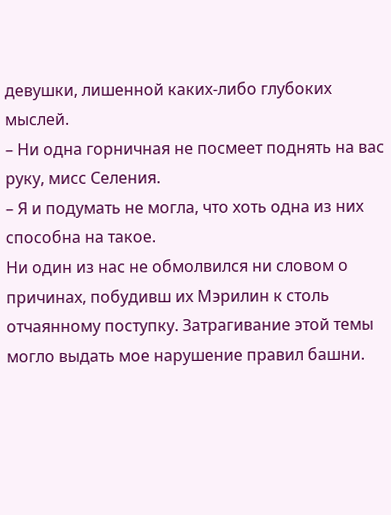девушки, лишенной каких-либо глубоких мыслей.
– Ни одна горничная не посмеет поднять на вас руку, мисс Селения.
– Я и подумать не могла, что хоть одна из них способна на такое.
Ни один из нас не обмолвился ни словом о причинах, побудивш их Мэрилин к столь отчаянному поступку. Затрагивание этой темы могло выдать мое нарушение правил башни.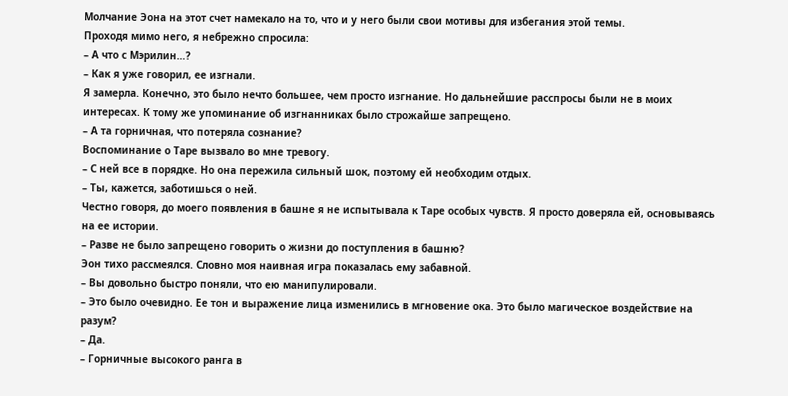Молчание Эона на этот счет намекало на то, что и у него были свои мотивы для избегания этой темы.
Проходя мимо него, я небрежно спросила:
– А что с Мэрилин…?
– Как я уже говорил, ее изгнали.
Я замерла. Конечно, это было нечто большее, чем просто изгнание. Но дальнейшие расспросы были не в моих интересах. К тому же упоминание об изгнанниках было строжайше запрещено.
– А та горничная, что потеряла сознание?
Воспоминание о Таре вызвало во мне тревогу.
– С ней все в порядке. Но она пережила сильный шок, поэтому ей необходим отдых.
– Ты, кажется, заботишься о ней.
Честно говоря, до моего появления в башне я не испытывала к Таре особых чувств. Я просто доверяла ей, основываясь на ее истории.
– Разве не было запрещено говорить о жизни до поступления в башню?
Эон тихо рассмеялся. Словно моя наивная игра показалась ему забавной.
– Вы довольно быстро поняли, что ею манипулировали.
– Это было очевидно. Ее тон и выражение лица изменились в мгновение ока. Это было магическое воздействие на разум?
– Да.
– Горничные высокого ранга в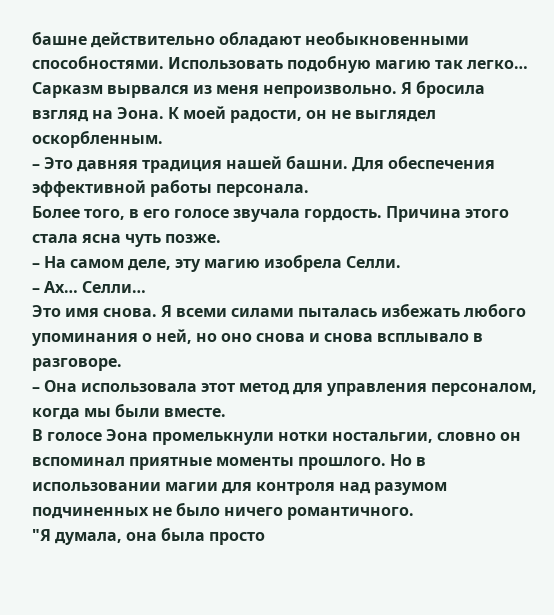башне действительно обладают необыкновенными способностями. Использовать подобную магию так легко…
Сарказм вырвался из меня непроизвольно. Я бросила взгляд на Эона. К моей радости, он не выглядел оскорбленным.
– Это давняя традиция нашей башни. Для обеспечения эффективной работы персонала.
Более того, в его голосе звучала гордость. Причина этого стала ясна чуть позже.
– На самом деле, эту магию изобрела Селли.
– Ах… Селли…
Это имя снова. Я всеми силами пыталась избежать любого упоминания о ней, но оно снова и снова всплывало в разговоре.
– Она использовала этот метод для управления персоналом, когда мы были вместе.
В голосе Эона промелькнули нотки ностальгии, словно он вспоминал приятные моменты прошлого. Но в использовании магии для контроля над разумом подчиненных не было ничего романтичного.
"Я думала, она была просто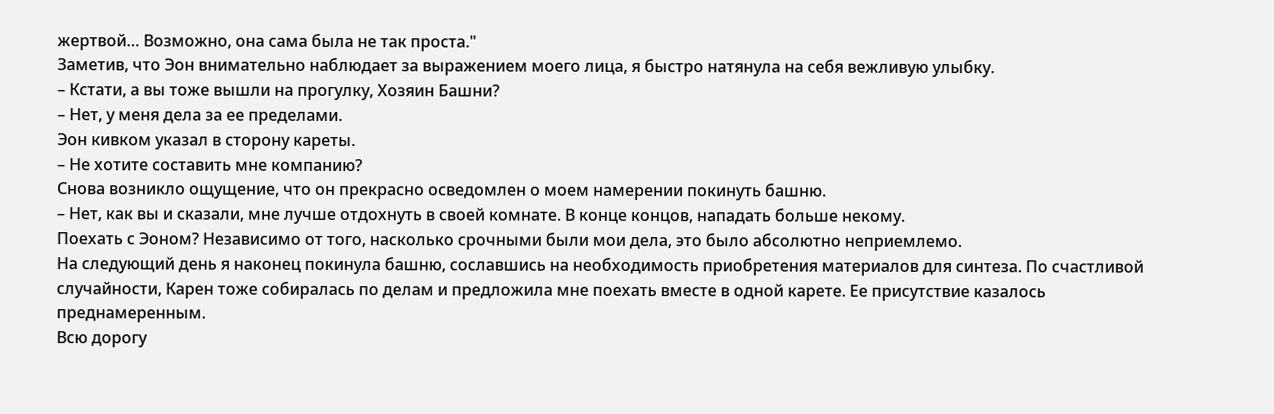жертвой… Возможно, она сама была не так проста."
Заметив, что Эон внимательно наблюдает за выражением моего лица, я быстро натянула на себя вежливую улыбку.
– Кстати, а вы тоже вышли на прогулку, Хозяин Башни?
– Нет, у меня дела за ее пределами.
Эон кивком указал в сторону кареты.
– Не хотите составить мне компанию?
Снова возникло ощущение, что он прекрасно осведомлен о моем намерении покинуть башню.
– Нет, как вы и сказали, мне лучше отдохнуть в своей комнате. В конце концов, нападать больше некому.
Поехать с Эоном? Независимо от того, насколько срочными были мои дела, это было абсолютно неприемлемо.
На следующий день я наконец покинула башню, сославшись на необходимость приобретения материалов для синтеза. По счастливой случайности, Карен тоже собиралась по делам и предложила мне поехать вместе в одной карете. Ее присутствие казалось преднамеренным.
Всю дорогу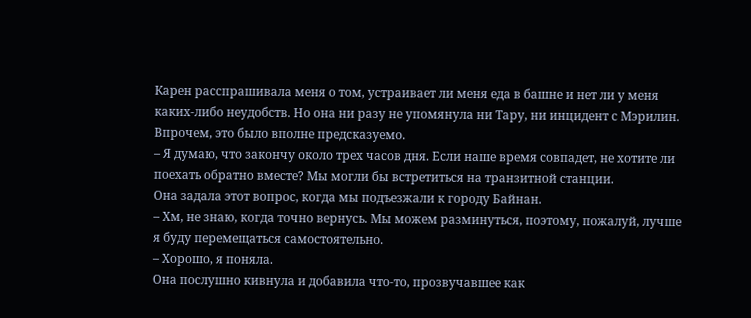Карен расспрашивала меня о том, устраивает ли меня еда в башне и нет ли у меня каких-либо неудобств. Но она ни разу не упомянула ни Тару, ни инцидент с Мэрилин. Впрочем, это было вполне предсказуемо.
– Я думаю, что закончу около трех часов дня. Если наше время совпадет, не хотите ли поехать обратно вместе? Мы могли бы встретиться на транзитной станции.
Она задала этот вопрос, когда мы подъезжали к городу Байнан.
– Хм, не знаю, когда точно вернусь. Мы можем разминуться, поэтому, пожалуй, лучше я буду перемещаться самостоятельно.
– Хорошо, я поняла.
Она послушно кивнула и добавила что-то, прозвучавшее как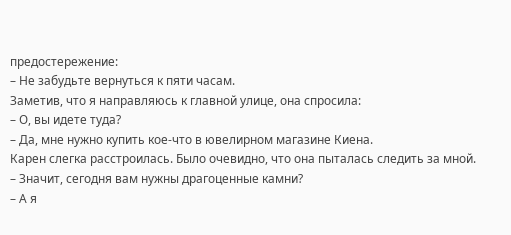предостережение:
– Не забудьте вернуться к пяти часам.
Заметив, что я направляюсь к главной улице, она спросила:
– О, вы идете туда?
– Да, мне нужно купить кое-что в ювелирном магазине Киена.
Карен слегка расстроилась. Было очевидно, что она пыталась следить за мной.
– Значит, сегодня вам нужны драгоценные камни?
– А я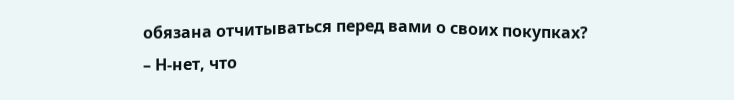обязана отчитываться перед вами о своих покупках?
– Н-нет, что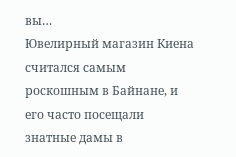вы…
Ювелирный магазин Киена считался самым роскошным в Байнане, и его часто посещали знатные дамы в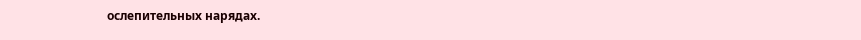ослепительных нарядах.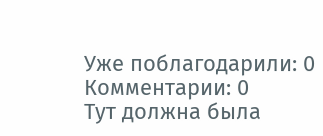Уже поблагодарили: 0
Комментарии: 0
Тут должна была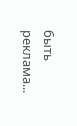быть реклама...